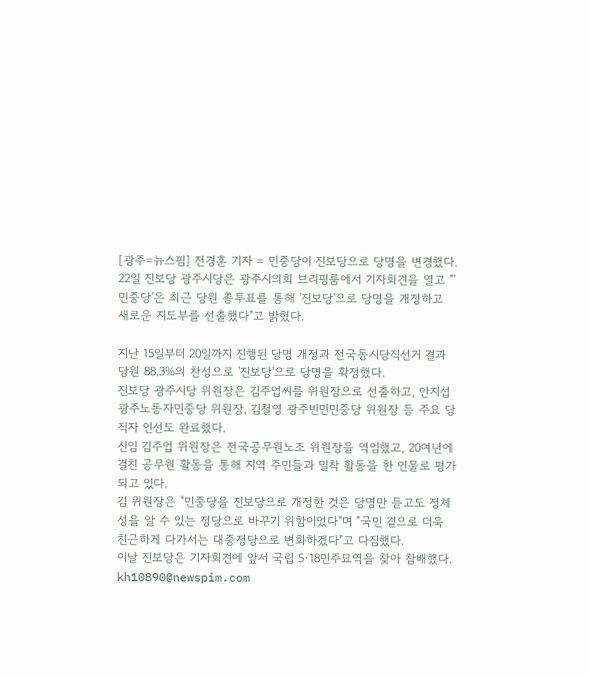[광주=뉴스핌] 전경훈 기자 = 민중당이 진보당으로 당명을 변경했다.
22일 진보당 광주시당은 광주시의회 브리핑룸에서 기자회견을 열고 "'민중당'은 최근 당원 총투표를 통해 '진보당'으로 당명을 개정하고 새로운 지도부를 선출했다"고 밝혔다.

지난 15일부터 20일까지 진행된 당명 개정과 전국동시당직선거 결과 당원 88.3%의 찬성으로 '진보당'으로 당명을 확정했다.
진보당 광주시당 위원장은 김주업씨를 위원장으로 선출하고, 안지섭 광주노동자민중당 위원장, 김철영 광주빈민민중당 위원장 등 주요 당직자 인선도 완료했다.
신임 김주업 위원장은 전국공무원노조 위원장을 역임했고, 20여년에 걸친 공무원 활동을 통해 지역 주민들과 밀착 활동을 한 인물로 평가되고 있다.
김 위원장은 "민중당을 진보당으로 개정한 것은 당명만 듣고도 정체성을 알 수 있는 정당으로 바꾸기 위함이었다"며 "국민 곁으로 더욱 친근하게 다가서는 대중정당으로 변화하겠다"고 다짐했다.
이날 진보당은 기자회견에 앞서 국립 5·18민주묘역을 찾아 참배했다.
kh10890@newspim.com